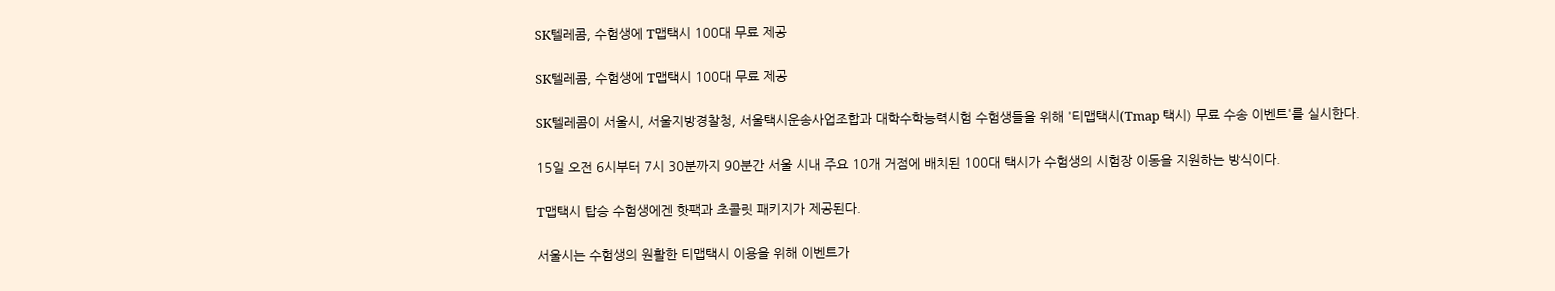SK텔레콤, 수험생에 T맵택시 100대 무료 제공

SK텔레콤, 수험생에 T맵택시 100대 무료 제공

SK텔레콤이 서울시, 서울지방경찰청, 서울택시운송사업조합과 대학수학능력시험 수험생들을 위해 '티맵택시(Tmap 택시) 무료 수송 이벤트'를 실시한다.

15일 오전 6시부터 7시 30분까지 90분간 서울 시내 주요 10개 거점에 배치된 100대 택시가 수험생의 시험장 이동을 지원하는 방식이다.

T맵택시 탑승 수험생에겐 핫팩과 초콜릿 패키지가 제공된다.

서울시는 수험생의 원활한 티맵택시 이용을 위해 이벤트가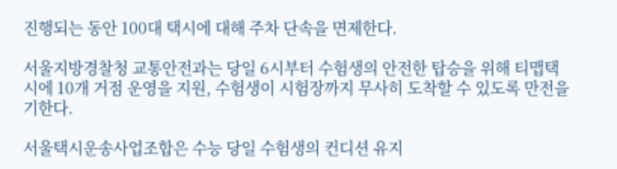진행되는 동안 100대 택시에 대해 주차 단속을 면제한다.

서울지방경찰청 교통안전과는 당일 6시부터 수험생의 안전한 탑승을 위해 티맵택시에 10개 거점 운영을 지원, 수험생이 시험장까지 무사히 도착할 수 있도록 만전을 기한다.

서울택시운송사업조합은 수능 당일 수험생의 컨디션 유지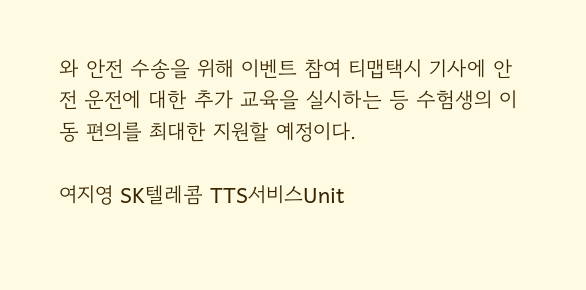와 안전 수송을 위해 이벤트 참여 티맵택시 기사에 안전 운전에 대한 추가 교육을 실시하는 등 수험생의 이동 편의를 최대한 지원할 예정이다.

여지영 SK텔레콤 TTS서비스Unit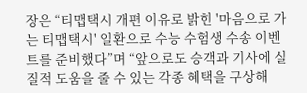장은 “티맵택시 개편 이유로 밝힌 '마음으로 가는 티맵택시' 일환으로 수능 수험생 수송 이벤트를 준비했다”며 “앞으로도 승객과 기사에 실질적 도움을 줄 수 있는 각종 혜택을 구상해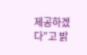제공하겠다”고 밝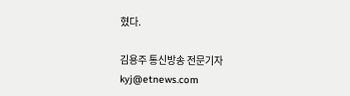혔다.

김용주 통신방송 전문기자 kyj@etnews.com